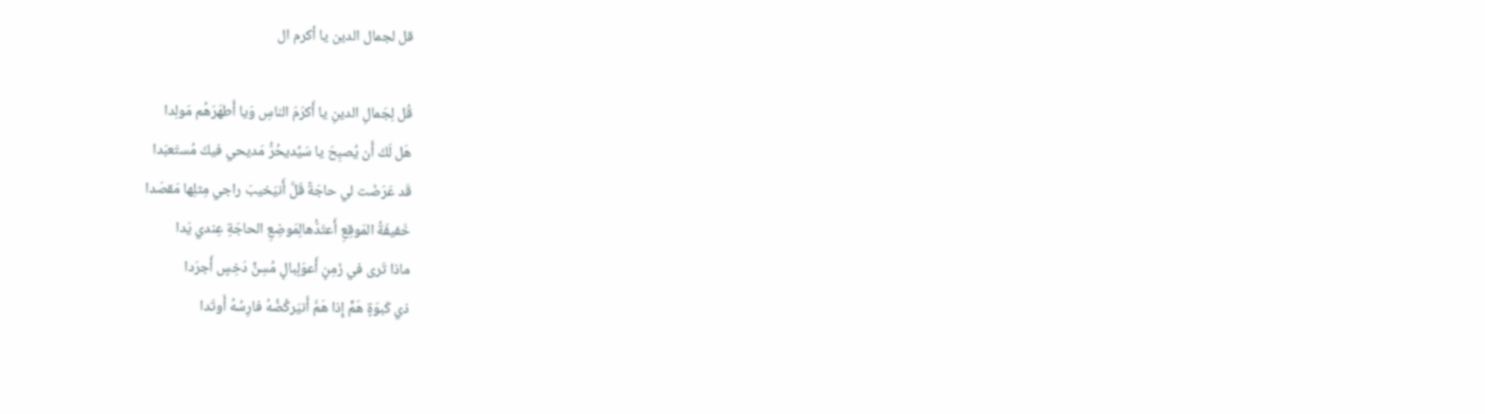قل لجمال الدين يا أكرم ال

قُل لِجَمالِ الدينِ يا أَكرَمَ الناسِ وَيا أَطهَرَهُم مَولِدا
هَل لَكَ أَن يُصبِحَ يا سَيِّديحُرُّ مَديحي فيكَ مُستَعبَدا
قَد عَرَضَت لي حاجَةٌ قَلَّ أَنيَخيبَ راجي مِثلِها مَقصَدا
خَفيفَةُ المَوقِعِ أَعتَدُّهالِمَوضِعِ الحاجَةِ عِندي يَدا
ماذا تَرى في زَمِنٍ أَعوَلٍبالٍ مُسِنٍّ دَخِسٍ أَجرَدا
ذي كَبوَةٍ هَمٍّ إِذا هَمَّ أَنيَركُضُهُ فارِسُهُ أَوتَدا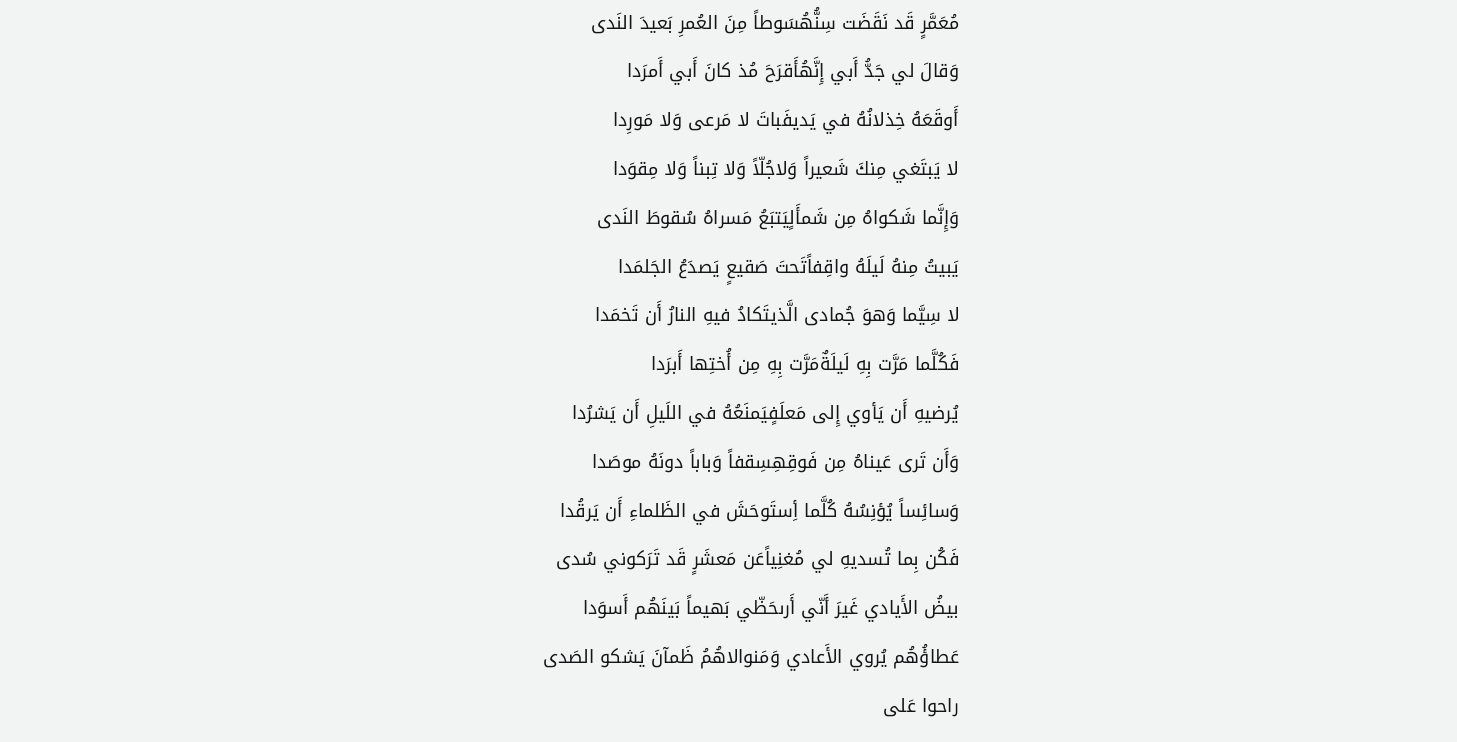مُعَمَّرٍ قَد نَقَضَت سِنُّهُسَوطاً مِنَ العُمرِ بَعيدَ النَدى
وَقالَ لي جَدُّ أَبي إِنَّهُأَقرَحَ مُذ كانَ أَبي أَمرَدا
أَوقَعَهُ خِذلانُهُ في يَديفَباتَ لا مَرعى وَلا مَورِدا
لا يَبتَغي مِنكَ شَعيراً وَلاجُلّاً وَلا تِبناً وَلا مِقوَدا
وَإِنَّما شَكواهُ مِن شَمأَلٍيَتبَعُ مَسراهُ سُقوطَ النَدى
يَبيتُ مِنهُ لَيلَهُ واقِفاًتَحتَ صَقيعٍ يَصدَعُ الجَلمَدا
لا سِيَّما وَهوَ جُمادى الَّذيتَكادُ فيهِ النارُ أَن تَخمَدا
فَكُلَّما مَرَّت بِهِ لَيلَةٌمَرَّت بِهِ مِن أُختِها أَبرَدا
يُرضيهِ أَن يَأوي إِلى مَعلَفٍيَمنَعُهُ في اللَيلِ أَن يَشرُدا
وَأَن تَرى عَيناهُ مِن فَوقِهِسِقفاً وَباباً دونَهُ موصَدا
وَسائِساً يُؤنِسُهُ كُلَّما أِستَوحَشَ في الظَلماءِ أَن يَرقُدا
فَكُن بِما تُسديهِ لي مُغنِياًعَن مَعشَرٍ قَد تَرَكوني سُدى
بيضُ الأَيادي غَيرَ أَنّي أَرىحَظّي بَهيماً بَينَهُم أَسوَدا
عَطاؤُهُم يُروي الأَعادي وَمَنوالاهُمُ ظَمآنَ يَشكو الصَدى
راحوا عَلى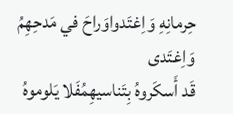حِرمانِهِ وَاِغتَدواوَراحَ في مَدحِهِمُ وَاِغتَدى
قَد أَسكَروهُ بِتَناسيهِمُفَلا يَلوموهُ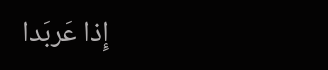إِذا عَربَدا